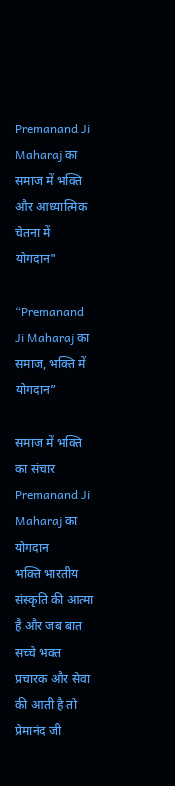Premanand Ji Maharaj का समाज में भक्ति और आध्यात्मिक चेतना में योगदान"

“Premanand Ji Maharaj का समाज, भक्ति में योगदान”

समाज में भक्ति का संचार Premanand Ji Maharaj का योगदान
भक्ति भारतीय संस्कृति की आत्मा है और जब बात सच्चे भक्त प्रचारक और सेवा की आती है तो प्रेमानंद जी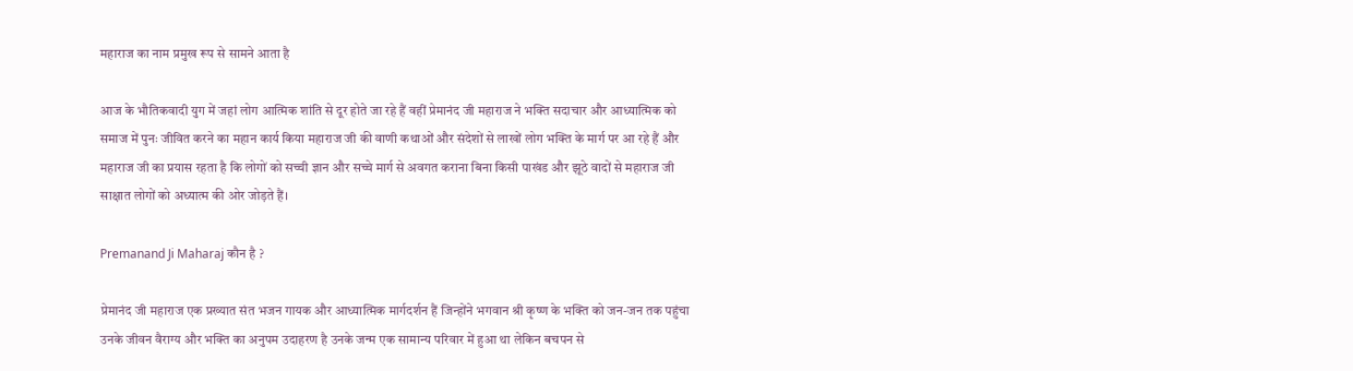महाराज का नाम प्रमुख रूप से सामने आता है

आज के भौतिकवादी युग में जहां लोग आत्मिक शांति से दूर होते जा रहे हैं वहीं प्रेमानंद जी महाराज ने भक्ति सदाचार और आध्यात्मिक को समाज में पुनः जीवित करने का महान कार्य किया महाराज जी की वाणी कथाओं और संदेशों से लाखों लोग भक्ति के मार्ग पर आ रहे हैं और महाराज जी का प्रयास रहता है कि लोगों को सच्ची ज्ञान और सच्चे मार्ग से अवगत कराना बिना किसी पाखंड और झूठे वादों से महाराज जी साक्षात लोगों को अध्यात्म की ओर जोड़ते हैं।

Premanand Ji Maharaj कौन है ?

प्रेमानंद जी महाराज एक प्रख्यात संत भजन गायक और आध्यात्मिक मार्गदर्शन हैं जिन्होंने भगवान श्री कृष्ण के भक्ति को जन-जन तक पहुंचा उनके जीवन वैराग्य और भक्ति का अनुपम उदाहरण है उनके जन्म एक सामान्य परिवार में हुआ था लेकिन बचपन से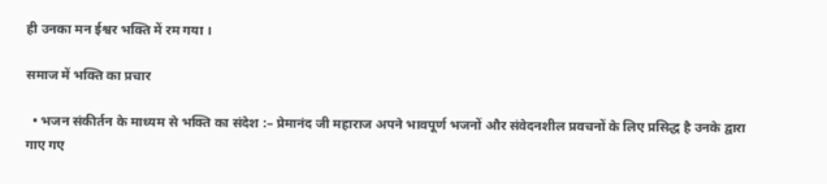ही उनका मन ईश्वर भक्ति में रम गया ।

समाज में भक्ति का प्रचार

  • भजन संकीर्तन के माध्यम से भक्ति का संदेश :– प्रेमानंद जी महाराज अपने भावपूर्ण भजनों और संवेदनशील प्रवचनों के लिए प्रसिद्ध है उनके द्वारा गाए गए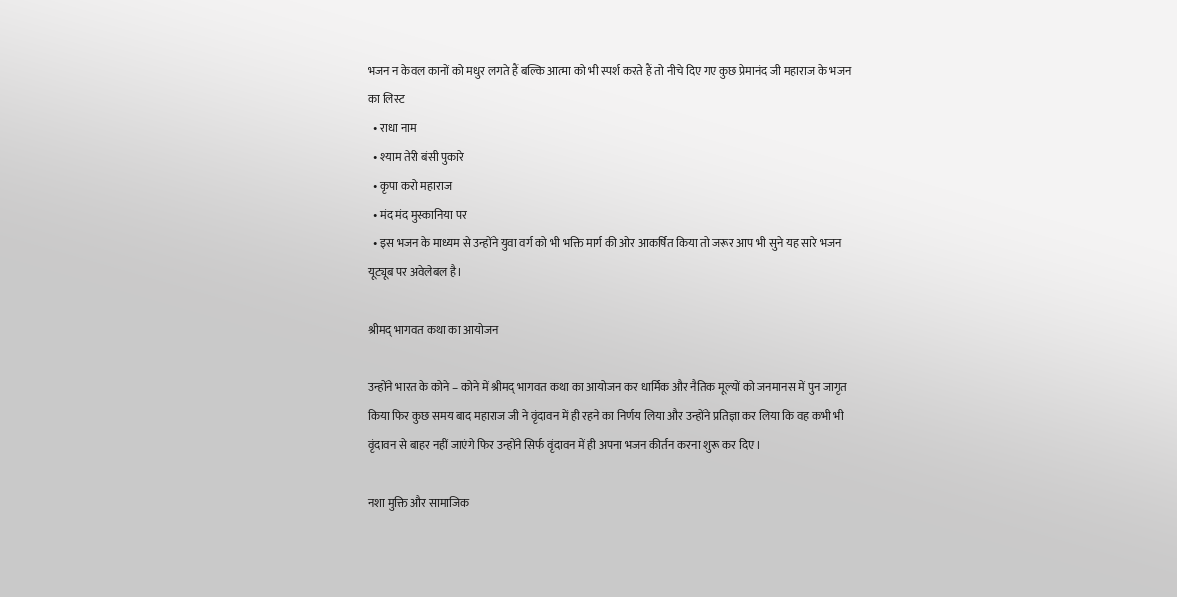भजन न केवल कानों को मधुर लगते हैं बल्कि आत्मा को भी स्पर्श करते हैं तो नीचे दिए गए कुछ प्रेमानंद जी महाराज के भजन का लिस्ट
  • राधा नाम
  • श्याम तेरी बंसी पुकारे
  • कृपा करो महाराज
  • मंद मंद मुस्कानिया पर
  • इस भजन के माध्यम से उन्होंने युवा वर्ग को भी भक्ति मार्ग की ओर आकर्षित किया तो जरूर आप भी सुने यह सारे भजन यूट्यूब पर अवेलेबल है।

श्रीमद् भागवत कथा का आयोजन

उन्होंने भारत के कोने – कोने में श्रीमद् भागवत कथा का आयोजन कर धार्मिक और नैतिक मूल्यों को जनमानस में पुन जागृत किया फिर कुछ समय बाद महाराज जी ने वृंदावन में ही रहने का निर्णय लिया और उन्होंने प्रतिज्ञा कर लिया कि वह कभी भी वृंदावन से बाहर नहीं जाएंगे फिर उन्होंने सिर्फ वृंदावन में ही अपना भजन कीर्तन करना शुरू कर दिए ।

नशा मुक्ति और सामाजिक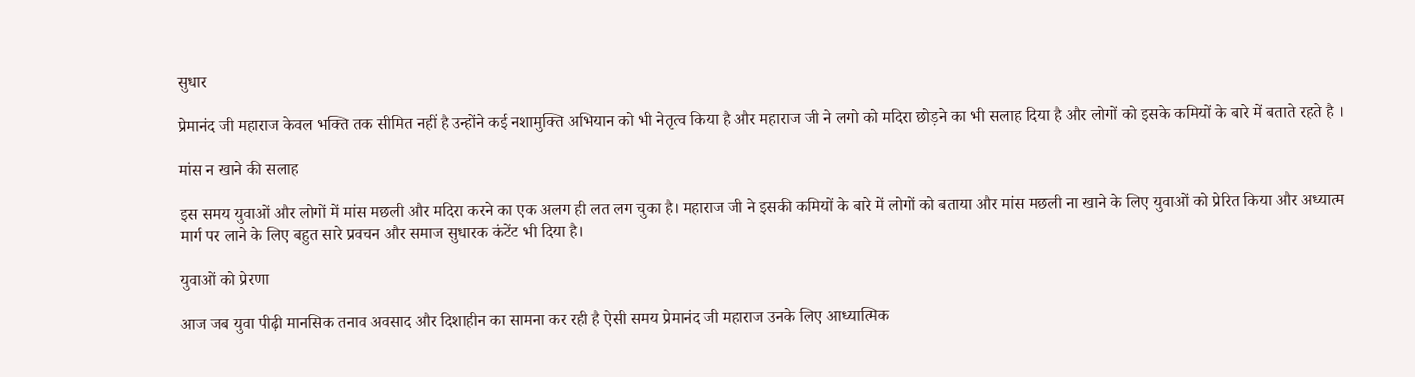सुधार

प्रेमानंद जी महाराज केवल भक्ति तक सीमित नहीं है उन्होंने कई नशामुक्ति अभियान को भी नेतृत्व किया है और महाराज जी ने लगो को मदिरा छोड़ने का भी सलाह दिया है और लोगों को इसके कमियों के बारे में बताते रहते है ।

मांस न खाने की सलाह

इस समय युवाओं और लोगों में मांस मछली और मदिरा करने का एक अलग ही लत लग चुका है। महाराज जी ने इसकी कमियों के बारे में लोगों को बताया और मांस मछली ना खाने के लिए युवाओं को प्रेरित किया और अध्यात्म मार्ग पर लाने के लिए बहुत सारे प्रवचन और समाज सुधारक कंटेंट भी दिया है।

युवाओं को प्रेरणा

आज जब युवा पीढ़ी मानसिक तनाव अवसाद और दिशाहीन का सामना कर रही है ऐसी समय प्रेमानंद जी महाराज उनके लिए आध्यात्मिक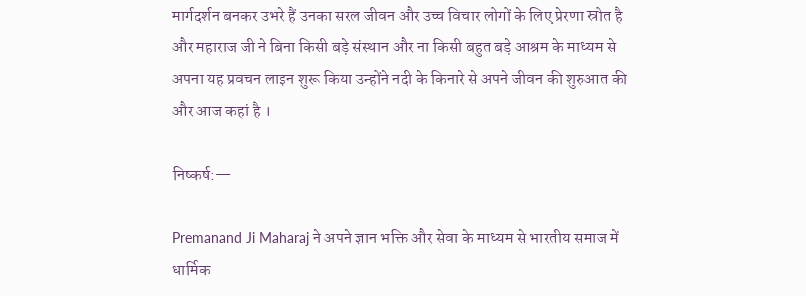मार्गदर्शन बनकर उभरे हैं उनका सरल जीवन और उच्च विचार लोगों के लिए प्रेरणा स्रोत है और महाराज जी ने बिना किसी बड़े संस्थान और ना किसी बहुत बड़े आश्रम के माध्यम से अपना यह प्रवचन लाइन शुरू किया उन्होंने नदी के किनारे से अपने जीवन की शुरुआत की और आज कहां है ।

निष्कर्ष:—

Premanand Ji Maharaj ने अपने ज्ञान भक्ति और सेवा के माध्यम से भारतीय समाज में धार्मिक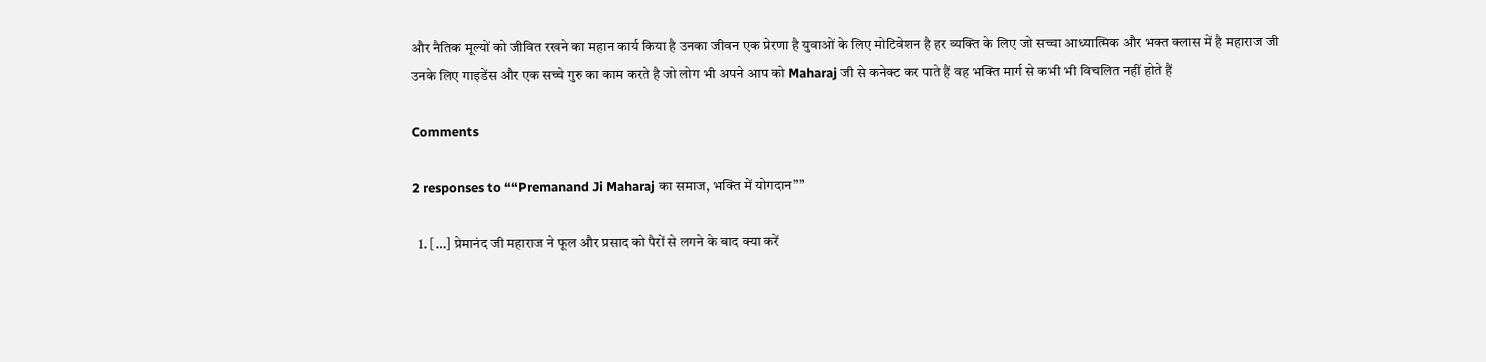और नैतिक मूल्यों को जीवित रखने का महान कार्य किया है उनका जीवन एक प्रेरणा है युवाओं के लिए मोटिवेशन है हर व्यक्ति के लिए जो सच्चा आध्यात्मिक और भक्त क्लास में है महाराज जी उनके लिए गाइडेंस और एक सच्चे गुरु का काम करते है जो लोग भी अपने आप को Maharaj जी से कनेक्ट कर पाते हैं वह भक्ति मार्ग से कभी भी विचलित नहीं होते हैं

Comments

2 responses to ““Premanand Ji Maharaj का समाज, भक्ति में योगदान””

  1. […] प्रेमानंद जी महाराज ने फूल और प्रसाद को पैरों से लगने के बाद क्या करें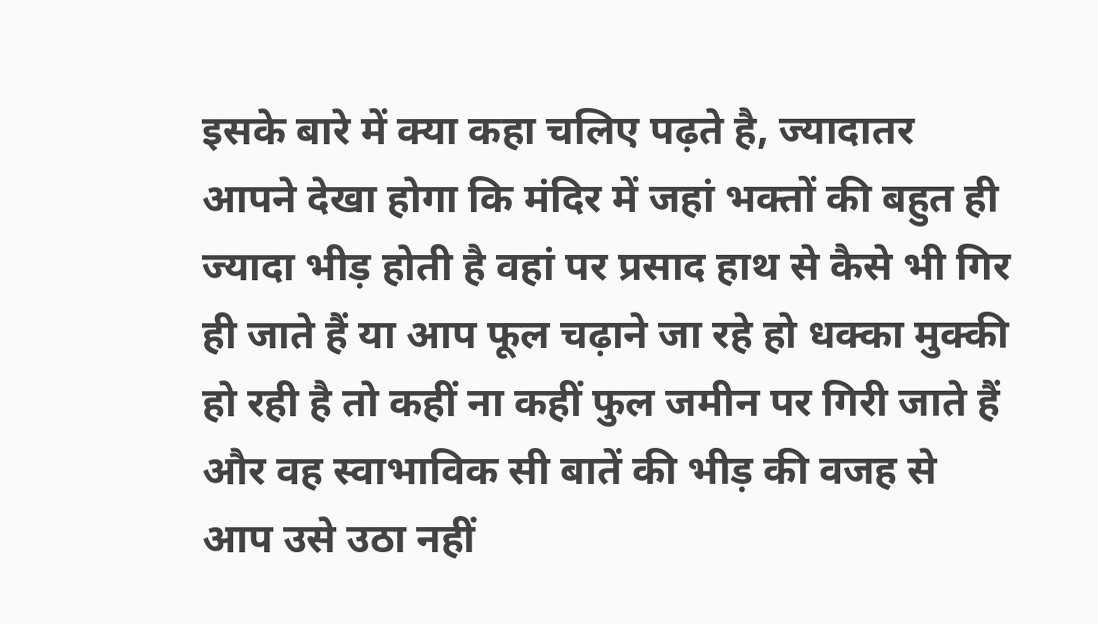इसके बारे में क्या कहा चलिए पढ़ते है, ज्यादातर आपने देखा होगा कि मंदिर में जहां भक्तों की बहुत ही ज्यादा भीड़ होती है वहां पर प्रसाद हाथ से कैसे भी गिर ही जाते हैं या आप फूल चढ़ाने जा रहे हो धक्का मुक्की हो रही है तो कहीं ना कहीं फुल जमीन पर गिरी जाते हैं और वह स्वाभाविक सी बातें की भीड़ की वजह से आप उसे उठा नहीं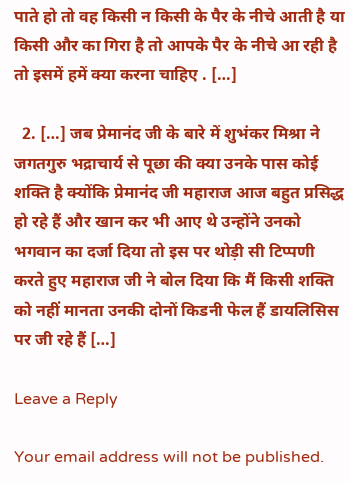पाते हो तो वह किसी न किसी के पैर के नीचे आती है या किसी और का गिरा है तो आपके पैर के नीचे आ रही है तो इसमें हमें क्या करना चाहिए . […]

  2. […] जब प्रेमानंद जी के बारे में शुभंकर मिश्रा ने जगतगुरु भद्राचार्य से पूछा की क्या उनके पास कोई शक्ति है क्योंकि प्रेमानंद जी महाराज आज बहुत प्रसिद्ध हो रहे हैं और खान कर भी आए थे उन्होंने उनको भगवान का दर्जा दिया तो इस पर थोड़ी सी टिप्पणी करते हुए महाराज जी ने बोल दिया कि मैं किसी शक्ति को नहीं मानता उनकी दोनों किडनी फेल हैं डायलिसिस पर जी रहे हैं […]

Leave a Reply

Your email address will not be published.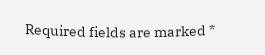Required fields are marked *